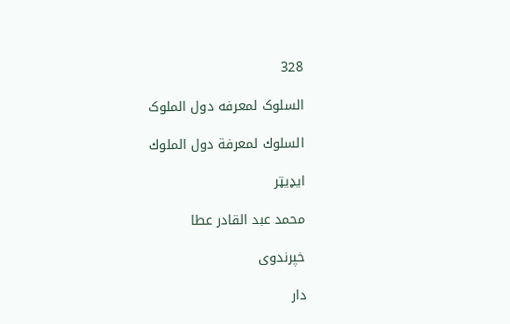328

السلوک لمعرفه دول الملوک

السلوك لمعرفة دول الملوك

ایډیټر

محمد عبد القادر عطا

خپرندوی

دار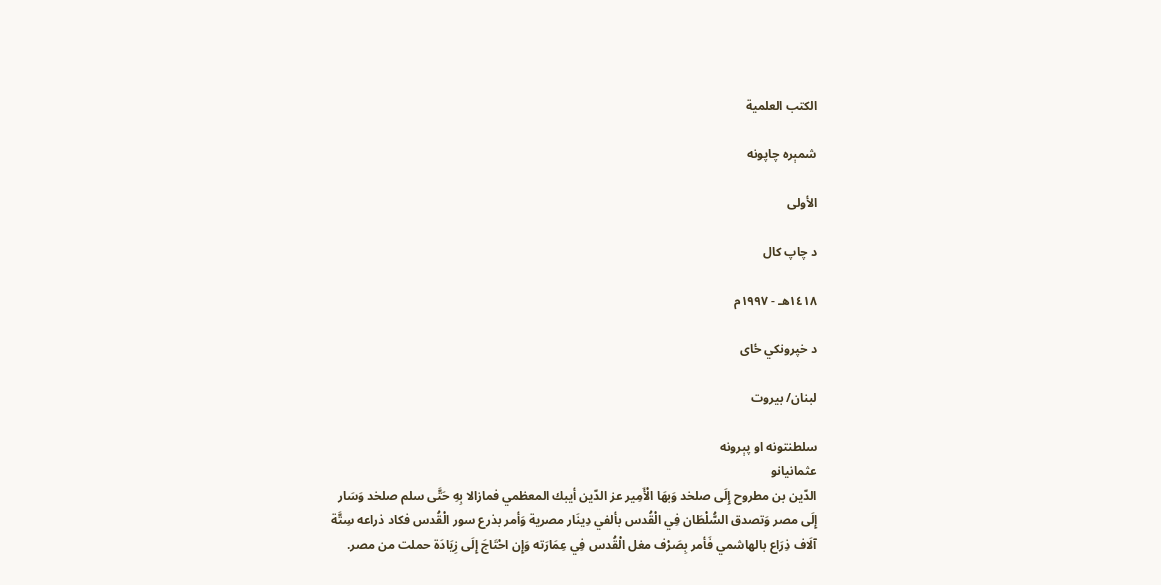الكتب العلمية

شمېره چاپونه

الأولى

د چاپ کال

١٤١٨هـ - ١٩٩٧م

د خپرونکي ځای

لبنان/ بيروت

سلطنتونه او پېرونه
عثمانيانو
الدّين بن مطروح إِلَى صلخد وَبهَا الْأَمِير عز الدّين أيبك المعظمي فمازالا بِهِ حَتَّى سلم صلخد وَسَار إِلَى مصر وَتصدق السُّلْطَان فِي الْقُدس بألفي دِينَار مصرية وَأمر بذرع سور الْقُدس فكاد ذراعه سِتَّة آلَاف ذِرَاع بالهاشمي فَأمر بِصَرْف مغل الْقُدس فِي عِمَارَته وَإِن احْتَاجَ إِلَى زِيَادَة حملت من مصر.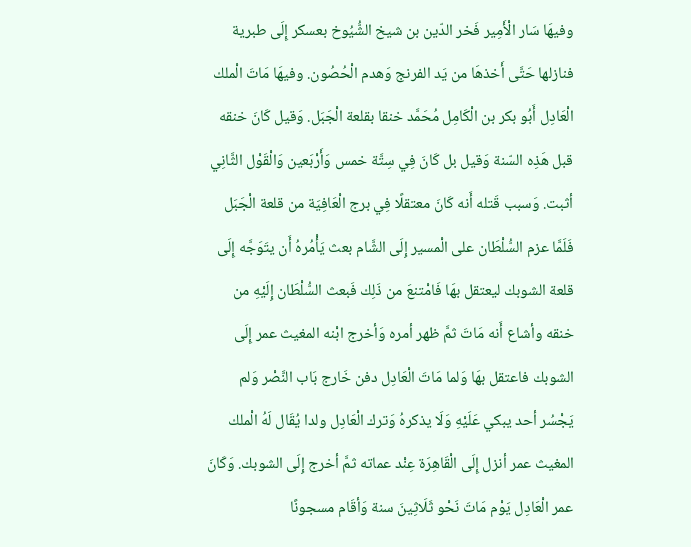وفيهَا سَار الْأَمِير فَخر الدّين بن شيخ الشُّيُوخ بعسكر إِلَى طبرية فنازلها حَتَّى أَخذهَا من يَد الفرنج وَهدم الْحُصُون. وفيهَا مَاتَ الْملك الْعَادِل أَبُو بكر بن الْكَامِل مُحَمَّد خنقا بقلعة الْجَبَل. وَقيل كَانَ خنقه قبل هَذِه السّنة وَقيل بل كَانَ فِي سِتَّة خمس وَأَرْبَعين وَالْقَوْل الثَّانِي أثبت. وَسبب قَتله أَنه كَانَ معتقلًا فِي برج الْعَافِيَة من قلعة الْجَبَل فَلَمَّا عزم السُّلْطَان على الْمسير إِلَى الشَّام بعث يَأْمُرهُ أَن يتَوَجَّه إِلَى قلعة الشوبك ليعتقل بهَا فَامْتنعَ من ذَلِك فَبعث السُّلْطَان إِلَيْهِ من خنقه وأشاع أَنه مَاتَ ثمَّ ظهر أمره وَأخرج ابْنه المغيث عمر إِلَى الشوبك فاعتقل بهَا وَلما مَاتَ الْعَادِل دفن خَارج بَاب النَّصْر وَلم يَجْسُر أحد يبكي عَلَيْهِ وَلَا يذكرهُ وَترك الْعَادِل ولدا يُقَال لَهُ الْملك المغيث عمر أنزل إِلَى الْقَاهِرَة عِنْد عماته ثمَّ أخرج إِلَى الشوبك. وَكَانَ عمر الْعَادِل يَوْم مَاتَ نَحْو ثَلَاثِينَ سنة وَأقَام مسجونًا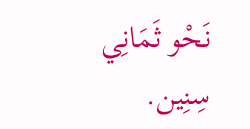نَحْو ثَمَانِي سِنِين.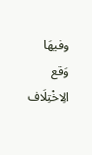وفيهَا وَقع الِاخْتِلَاف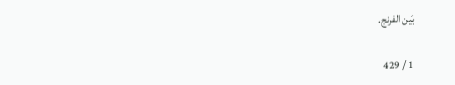بَين الفرنج.

1 / 429